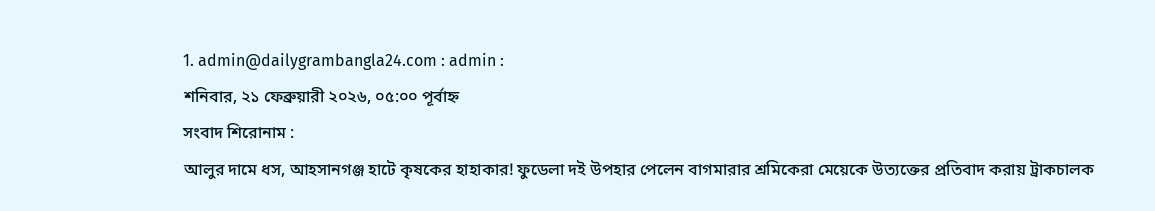1. admin@dailygrambangla24.com : admin :
শনিবার, ২১ ফেব্রুয়ারী ২০২৬, ০৫:০০ পূর্বাহ্ন
সংবাদ শিরোনাম :
আলুর দামে ধস, আহসানগঞ্জ হাটে কৃষকের হাহাকার! ফুডেলা দই উপহার পেলেন বাগমারার শ্রমিকেরা মেয়েকে উত্যক্তের প্রতিবাদ করায় ট্রাকচালক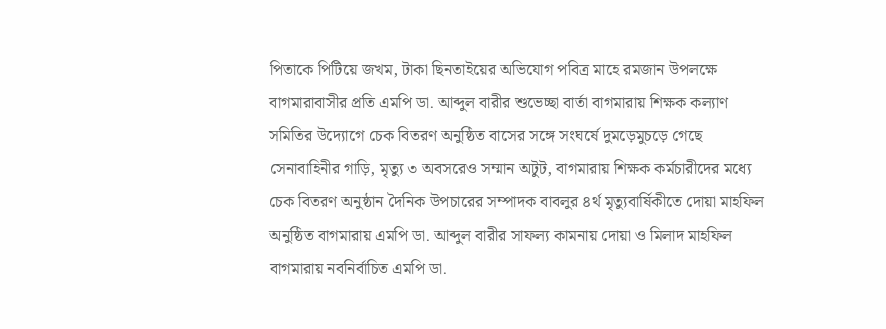পিতাকে পিটিয়ে জখম, টাকা ছিনতাইয়ের অভিযোগ পবিত্র মাহে রমজান উপলক্ষে বাগমারাবাসীর প্রতি এমপি ডা. আব্দুল বারীর শুভেচ্ছা বার্তা বাগমারায় শিক্ষক কল্যাণ সমিতির উদ্যোগে চেক বিতরণ অনুষ্ঠিত বাসের সঙ্গে সংঘর্ষে দুমড়েমুচড়ে গেছে সেনাবাহিনীর গাড়ি, মৃত্যু ৩ অবসরেও সম্মান অটুট, বাগমারায় শিক্ষক কর্মচারীদের মধ্যে চেক বিতরণ অনুষ্ঠান দৈনিক উপচারের সম্পাদক বাবলুর ৪র্থ মৃত্যুবার্ষিকীতে দোয়া মাহফিল অনুষ্ঠিত বাগমারায় এমপি ডা. আব্দুল বারীর সাফল্য কামনায় দোয়া ও মিলাদ মাহফিল বাগমারায় নবনির্বাচিত এমপি ডা.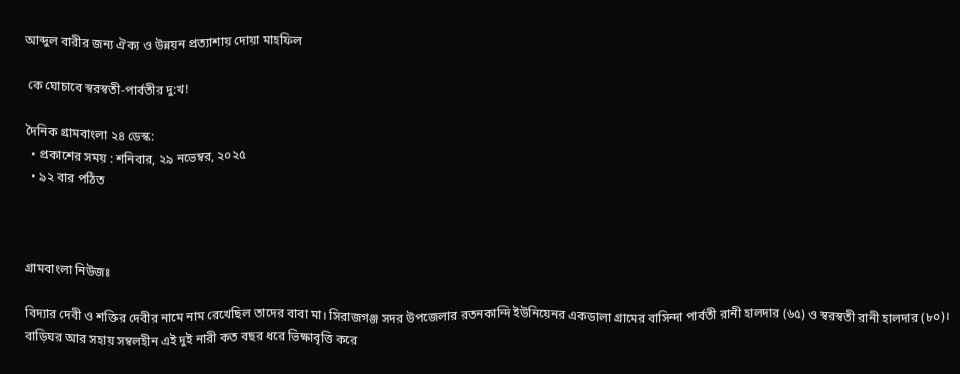আব্দুল বারীর জন্য ঐক্য ও উন্নয়ন প্রত্যাশায় দোয়া মাহফিল

 কে ঘোচাবে স্বরস্বতী-পার্বতীর দু:খ!

দৈনিক গ্রামবাংলা ২৪ ডেস্ক:
  • প্রকাশের সময় : শনিবার, ২৯ নভেম্বর, ২০২৫
  • ৯২ বার পঠিত



গ্রামবাংলা নিউজঃ

বিদ্যার দেবী ও শক্তির দেবীর নামে নাম রেখেছিল তাদের বাবা মা। সিরাজগঞ্জ সদর উপজেলার রতনকান্দি ইউনিয়েনর একডালা গ্রামের বাসিন্দা পার্বতী রানী হালদার (৬৫) ও স্বরস্বতী রানী হালদার (৮০)। বাড়িঘর আর সহায় সম্বলহীন এই দুই নারী কত বছর ধরে ভিক্ষাবৃত্তি করে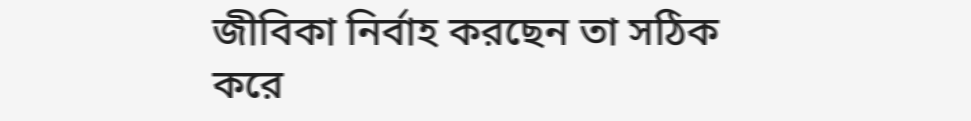জীবিকা নির্বাহ করছেন তা সঠিক করে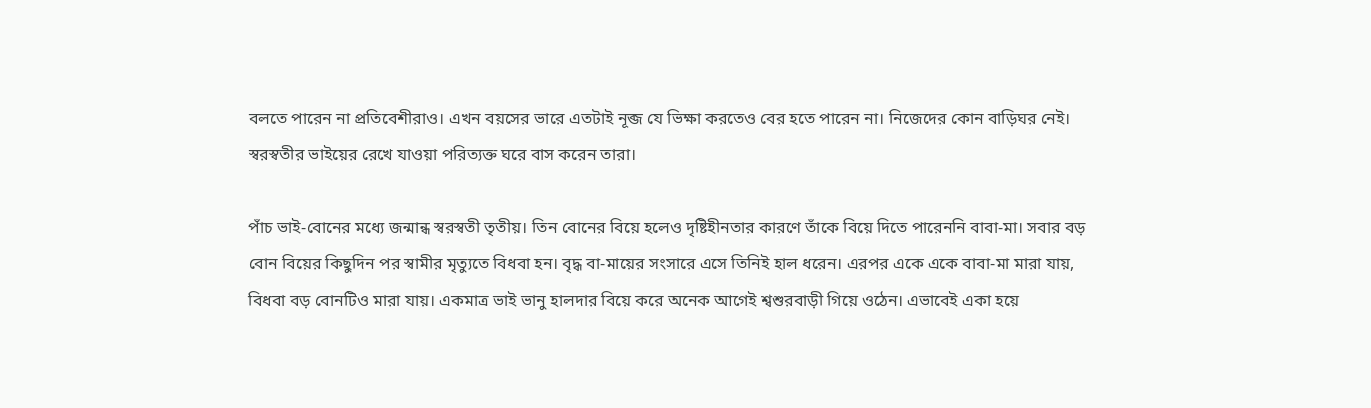বলতে পারেন না প্রতিবেশীরাও। এখন বয়সের ভারে এতটাই নূব্জ যে ভিক্ষা করতেও বের হতে পারেন না। নিজেদের কোন বাড়িঘর নেই। স্বরস্বতীর ভাইয়ের রেখে যাওয়া পরিত্যক্ত ঘরে বাস করেন তারা।

পাঁচ ভাই-বোনের মধ্যে জন্মান্ধ স্বরস্বতী তৃতীয়। তিন বোনের বিয়ে হলেও দৃষ্টিহীনতার কারণে তাঁকে বিয়ে দিতে পারেননি বাবা-মা। সবার বড় বোন বিয়ের কিছুদিন পর স্বামীর মৃত্যুতে বিধবা হন। বৃদ্ধ বা-মায়ের সংসারে এসে তিনিই হাল ধরেন। এরপর একে একে বাবা-মা মারা যায়, বিধবা বড় বোনটিও মারা যায়। একমাত্র ভাই ভানু হালদার বিয়ে করে অনেক আগেই শ্বশুরবাড়ী গিয়ে ওঠেন। এভাবেই একা হয়ে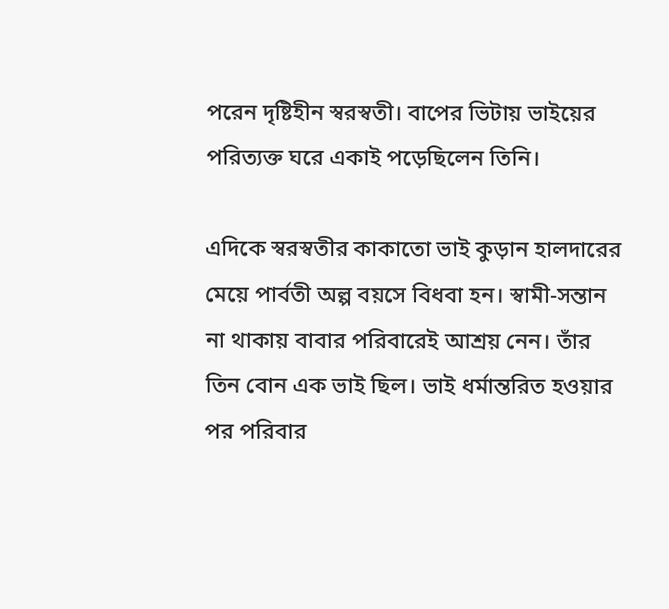পরেন দৃষ্টিহীন স্বরস্বতী। বাপের ভিটায় ভাইয়ের পরিত্যক্ত ঘরে একাই পড়েছিলেন তিনি।

এদিকে স্বরস্বতীর কাকাতো ভাই কুড়ান হালদারের মেয়ে পার্বতী অল্প বয়সে বিধবা হন। স্বামী-সন্তান না থাকায় বাবার পরিবারেই আশ্রয় নেন। তাঁর তিন বোন এক ভাই ছিল। ভাই ধর্মান্তরিত হওয়ার পর পরিবার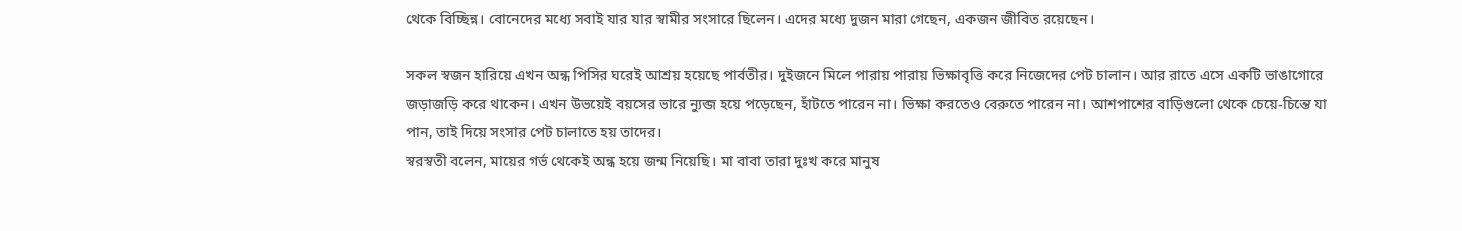থেকে বিচ্ছিন্ন। বোনেদের মধ্যে সবাই যার যার স্বামীর সংসারে ছিলেন। এদের মধ্যে দুজন মারা গেছেন, একজন জীবিত রয়েছেন।

সকল স্বজন হারিয়ে এখন অন্ধ পিসির ঘরেই আশ্রয় হয়েছে পার্বতীর। দুইজনে মিলে পারায় পারায় ভিক্ষাবৃত্তি করে নিজেদের পেট চালান। আর রাতে এসে একটি ভাঙাগোরে জড়াজড়ি করে থাকেন। এখন উভয়েই বয়সের ভারে ন্যুব্জ হয়ে পড়েছেন, হাঁটতে পারেন না। ভিক্ষা করতেও বেরুতে পারেন না। আশপাশের বাড়িগুলো থেকে চেয়ে-চিন্তে যা পান, তাই দিয়ে সংসার পেট চালাতে হয় তাদের।
স্বরস্বতী বলেন, মায়ের গর্ভ থেকেই অন্ধ হয়ে জন্ম নিয়েছি। মা বাবা তারা দুঃখ করে মানুষ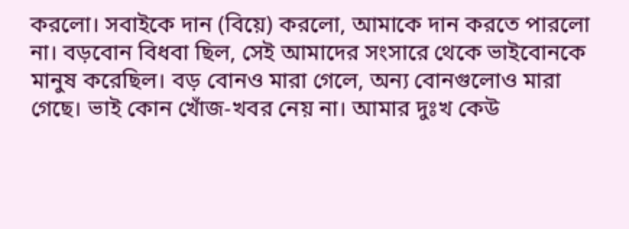করলো। সবাইকে দান (বিয়ে) করলো, আমাকে দান করতে পারলো না। বড়বোন বিধবা ছিল, সেই আমাদের সংসারে থেকে ভাইবোনকে মানুষ করেছিল। বড় বোনও মারা গেলে, অন্য বোনগুলোও মারা গেছে। ভাই কোন খোঁজ-খবর নেয় না। আমার দুঃখ কেউ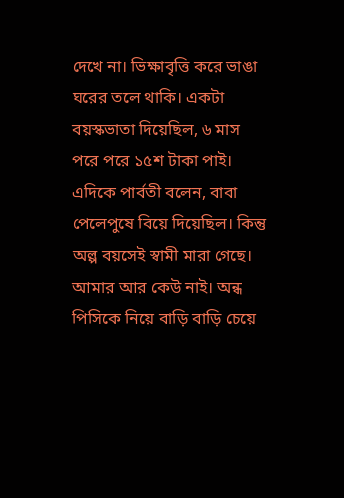দেখে না। ভিক্ষাবৃত্তি করে ভাঙা ঘরের তলে থাকি। একটা বয়স্কভাতা দিয়েছিল, ৬ মাস পরে পরে ১৫শ টাকা পাই।
এদিকে পার্বতী বলেন, বাবা পেলেপুষে বিয়ে দিয়েছিল। কিন্তু অল্প বয়সেই স্বামী মারা গেছে। আমার আর কেউ নাই। অন্ধ পিসিকে নিয়ে বাড়ি বাড়ি চেয়ে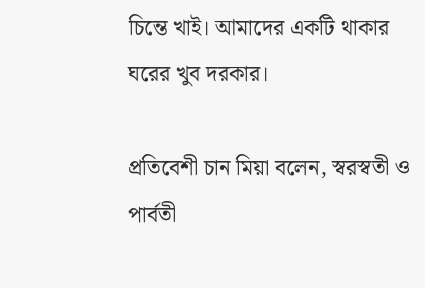চিন্তে খাই। আমাদের একটি থাকার ঘরের খুব দরকার।

প্রতিবেশী চান মিয়া বলেন, স্বরস্বতী ও পার্বতী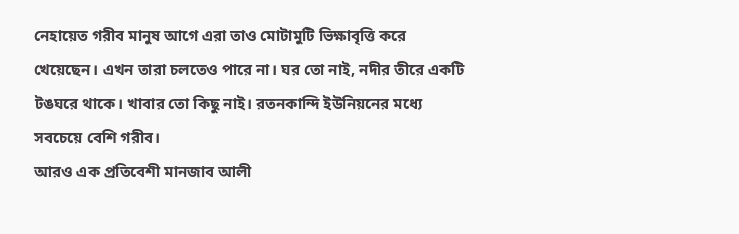নেহায়েত গরীব মানুষ আগে এরা তাও মোটামুটি ভিক্ষাবৃত্তি করে খেয়েছেন। এখন তারা চলতেও পারে না। ঘর তো নাই, নদীর তীরে একটি টঙঘরে থাকে। খাবার তো কিছু নাই। রতনকান্দি ইউনিয়নের মধ্যে সবচেয়ে বেশি গরীব।
আরও এক প্রতিবেশী মানজাব আলী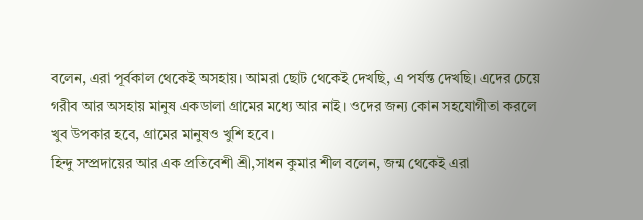বলেন, এরা পূর্বকাল থেকেই অসহায়। আমরা ছোট থেকেই দেখছি, এ পর্যন্ত দেখছি। এদের চেয়ে গরীব আর অসহায় মানুষ একডালা গ্রামের মধ্যে আর নাই। ওদের জন্য কোন সহযোগীতা করলে খুব উপকার হবে, গ্রামের মানুষও খুশি হবে।
হিন্দু সম্প্রদায়ের আর এক প্রতিবেশী শ্রী,সাধন কুমার শীল বলেন, জন্ম থেকেই এরা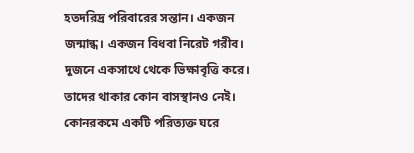হতদরিদ্র পরিবারের সন্তান। একজন জন্মান্ধ। একজন বিধবা নিরেট গরীব। দুজনে একসাথে থেকে ভিক্ষাবৃত্তি করে। তাদের থাকার কোন বাসস্থানও নেই। কোনরকমে একটি পরিত্যক্ত ঘরে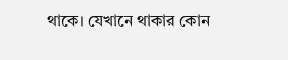থাকে। যেখানে থাকার কোন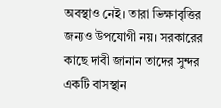অবস্থাও নেই। তারা ভিক্ষাবৃত্তির জন্যও উপযোগী নয়। সরকারের কাছে দাবী জানান তাদের সুন্দর একটি বাসস্থান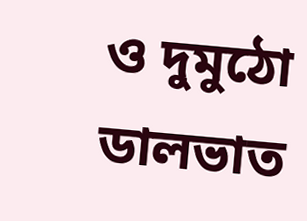ও দুমুঠো ডালভাত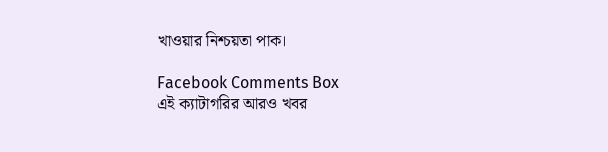খাওয়ার নিশ্চয়তা পাক।

Facebook Comments Box
এই ক্যাটাগরির আরও খবর